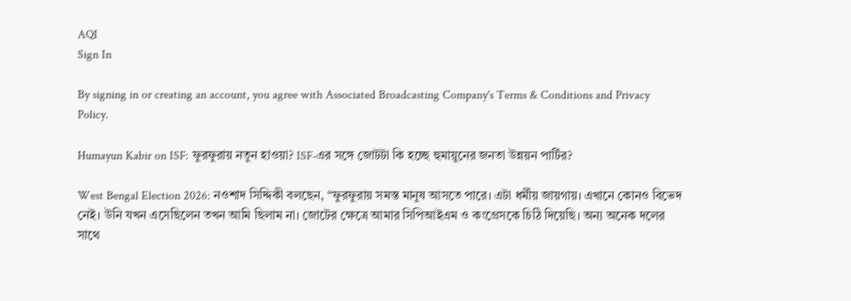AQI
Sign In

By signing in or creating an account, you agree with Associated Broadcasting Company's Terms & Conditions and Privacy Policy.

Humayun Kabir on ISF: ফুরফুরায় নতুন হাওয়া? ISF-এর সঙ্গে জোটটা কি হচ্ছে হুমায়ুনের জনতা উন্নয়ন পার্টির?

West Bengal Election 2026: নওশাদ সিদ্দিকী বলছেন, “ফুরফুরায় সমস্ত মানুষ আসতে পারে। এটা ধর্মীয় জায়গায়। এখানে কোনও বিভেদ নেই। উনি যখন এসেছিলেন তখন আমি ছিলাম না। জোটের ক্ষেত্রে আমার সিপিআইএম ও কংগ্ৰেসকে চিঠি দিয়েছি। অন্য অনেক দলের সাথে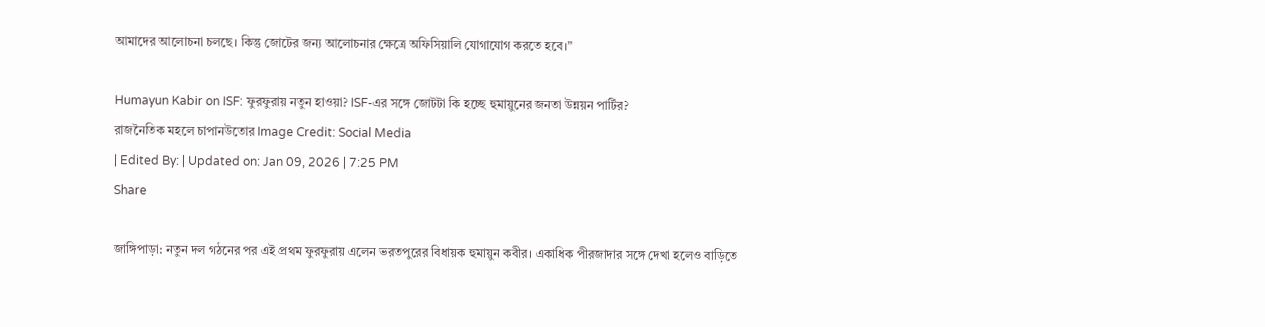আমাদের আলোচনা চলছে। কিন্তু জোটের জন্য আলোচনার ক্ষেত্রে অফিসিয়ালি যোগাযোগ করতে হবে।”

Humayun Kabir on ISF: ফুরফুরায় নতুন হাওয়া? ISF-এর সঙ্গে জোটটা কি হচ্ছে হুমায়ুনের জনতা উন্নয়ন পার্টির?
রাজনৈতিক মহলে চাপানউতোর Image Credit: Social Media
| Edited By: | Updated on: Jan 09, 2026 | 7:25 PM
Share

জাঙ্গিপাড়া: নতুন দল গঠনের পর এই প্রথম ফুরফুরায় এলেন ভরতপুরের বিধায়ক হুমায়ুন কবীর। একাধিক পীরজাদার সঙ্গে দেখা হলেও বাড়িতে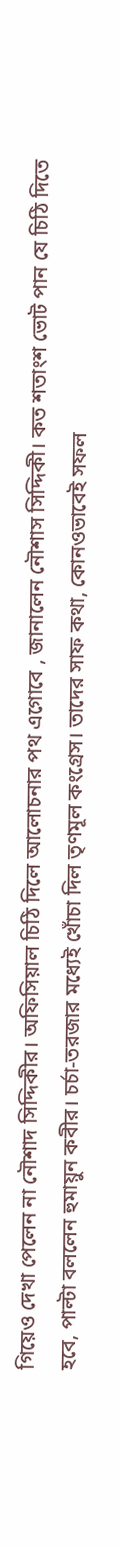গিয়েও দেখা পেলেন না নৌশাদ সিদ্দিকীর। অফিসিয়াল চিঠি দিলে আলোচনার পথ এগোবে , জানালেন নৌশাস সিদ্দিকী। কত শতাংশ ভোট পান যে চিঠি দিতে হবে, পাল্টা বললেন হুমায়ুন কবীর। চর্চা-তরজার মধ্যেই খোঁচা দিল তৃণমূল কংগ্রেস। তাদের সাফ কথা, কোনওভাবেই সফল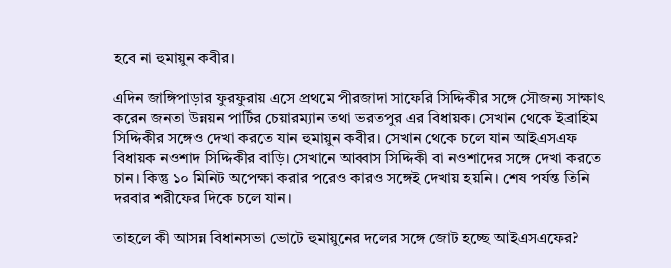হবে না হুমায়ুন কবীর।

এদিন জাঙ্গিপাড়ার ফুরফুরায় এসে প্রথমে পীরজাদা সাফেরি সিদ্দিকীর সঙ্গে সৌজন্য সাক্ষাৎ করেন জনতা উন্নয়ন পার্টির চেয়ারম্যান তথা ভরতপুর এর বিধায়ক। সেখান থেকে ইব্রাহিম সিদ্দিকীর সঙ্গেও দেখা করতে যান হুমায়ুন কবীর। সেখান থেকে চলে যান আইএসএফ বিধায়ক নওশাদ সিদ্দিকীর বাড়ি। সেখানে আব্বাস সিদ্দিকী বা নওশাদের সঙ্গে দেখা করতে চান। কিন্তু ১০ মিনিট অপেক্ষা করার পরেও কারও সঙ্গেই দেখায় হয়নি। শেষ পর্যন্ত তিনি দরবার শরীফের দিকে চলে যান।

তাহলে কী আসন্ন বিধানসভা ভোটে হুমায়ুনের দলের সঙ্গে জোট হচ্ছে আইএসএফের?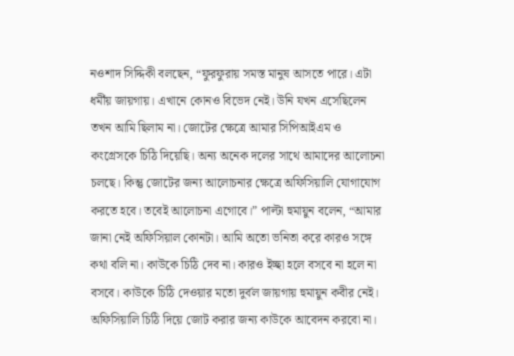নওশাদ সিদ্দিকী বলছেন, “ফুরফুরায় সমস্ত মানুষ আসতে পারে। এটা ধর্মীয় জায়গায়। এখানে কোনও বিভেদ নেই। উনি যখন এসেছিলেন তখন আমি ছিলাম না। জোটের ক্ষেত্রে আমার সিপিআইএম ও কংগ্ৰেসকে চিঠি দিয়েছি। অন্য অনেক দলের সাথে আমাদের আলোচনা চলছে। কিন্তু জোটের জন্য আলোচনার ক্ষেত্রে অফিসিয়ালি যোগাযোগ করতে হবে। তবেই আলোচনা এগোবে।” পাল্টা হুমায়ুন বলেন, “আমার জানা নেই অফিসিয়াল কোনটা। আমি অতো ভনিতা করে কারও সঙ্গে কথা বলি না। কাউকে চিঠি দেব না। কারও ইচ্ছা হলে বসবে না হলে না বসবে। কাউকে চিঠি দেওয়ার মতো দুর্বল জায়গায় হুমায়ুন কবীর নেই। অফিসিয়ালি চিঠি দিয়ে জোট করার জন্য কাউকে আবেদন করবো না।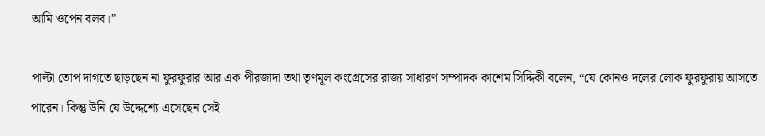আমি ওপেন বলব।”

পাল্টা তোপ দাগতে ছাড়ছেন না ফুরফুরার আর এক পীরজাদা তথা তৃণমূল কংগ্রেসের রাজ্য সাধারণ সম্পাদক কাশেম সিদ্দিকী বলেন, “যে কোনও দলের লোক ফুরফুরায় আসতে পারেন। কিন্তু উনি যে উদ্দেশ্যে এসেছেন সেই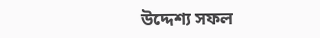উদ্দেশ্য সফল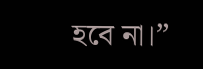হবে না।”